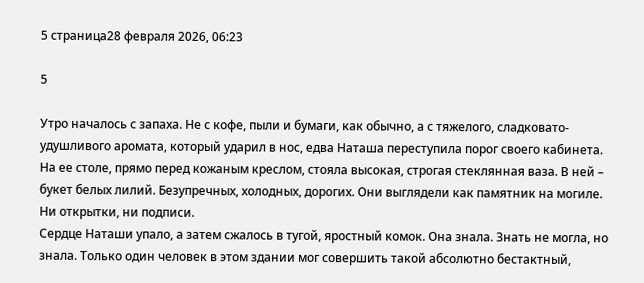5 страница28 февраля 2026, 06:23

5

Утро началось с запаха. Не с кофе, пыли и бумаги, как обычно, а с тяжелого, сладковато-удушливого аромата, который ударил в нос, едва Наташа переступила порог своего кабинета. На ее столе, прямо перед кожаным креслом, стояла высокая, строгая стеклянная ваза. В ней – букет белых лилий. Безупречных, холодных, дорогих. Они выглядели как памятник на могиле. Ни открытки, ни подписи.
Сердце Наташи упало, а затем сжалось в тугой, яростный комок. Она знала. Знать не могла, но знала. Только один человек в этом здании мог совершить такой абсолютно бестактный,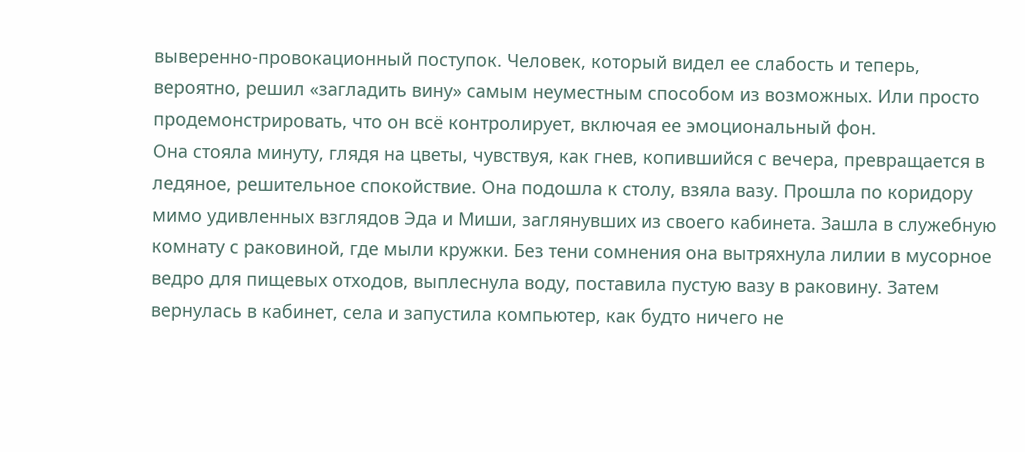выверенно-провокационный поступок. Человек, который видел ее слабость и теперь, вероятно, решил «загладить вину» самым неуместным способом из возможных. Или просто продемонстрировать, что он всё контролирует, включая ее эмоциональный фон.
Она стояла минуту, глядя на цветы, чувствуя, как гнев, копившийся с вечера, превращается в ледяное, решительное спокойствие. Она подошла к столу, взяла вазу. Прошла по коридору мимо удивленных взглядов Эда и Миши, заглянувших из своего кабинета. Зашла в служебную комнату с раковиной, где мыли кружки. Без тени сомнения она вытряхнула лилии в мусорное ведро для пищевых отходов, выплеснула воду, поставила пустую вазу в раковину. Затем вернулась в кабинет, села и запустила компьютер, как будто ничего не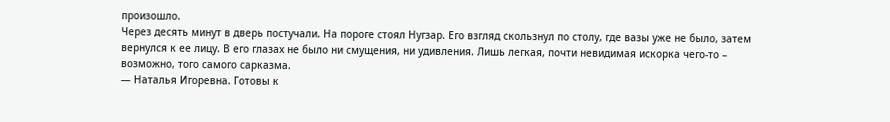произошло.
Через десять минут в дверь постучали. На пороге стоял Нугзар. Его взгляд скользнул по столу, где вазы уже не было, затем вернулся к ее лицу. В его глазах не было ни смущения, ни удивления. Лишь легкая, почти невидимая искорка чего-то – возможно, того самого сарказма.
— Наталья Игоревна. Готовы к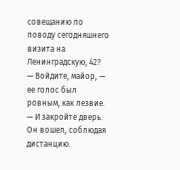совещанию по поводу сегодняшнего визита на Ленинградскую, 42?
— Войдите, майор, — ее голос был ровным, как лезвие. — И закройте дверь.
Он вошел, соблюдая дистанцию.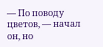— По поводу цветов, — начал он, но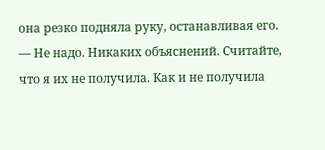она резко подняла руку, останавливая его.
— Не надо. Никаких объяснений. Считайте, что я их не получила. Как и не получила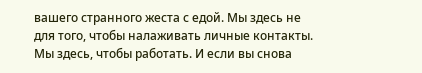вашего странного жеста с едой. Мы здесь не для того, чтобы налаживать личные контакты. Мы здесь, чтобы работать. И если вы снова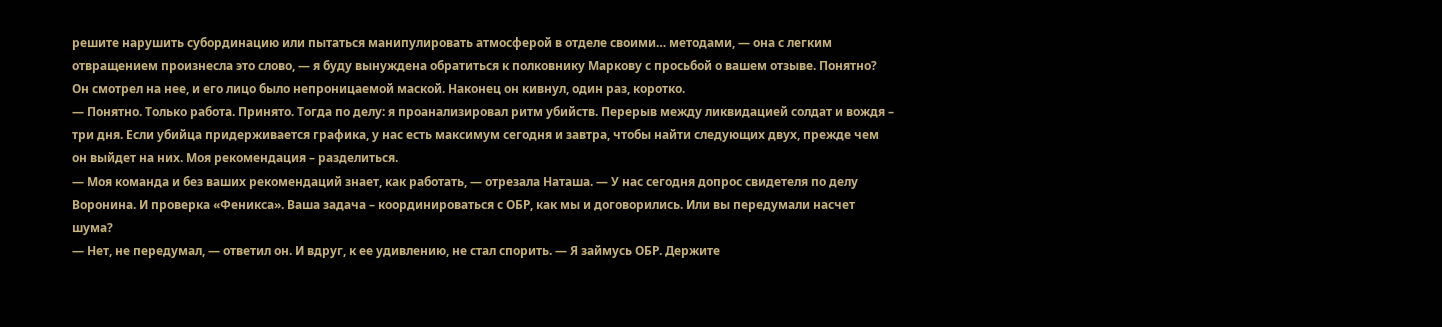решите нарушить субординацию или пытаться манипулировать атмосферой в отделе своими… методами, — она с легким отвращением произнесла это слово, — я буду вынуждена обратиться к полковнику Маркову с просьбой о вашем отзыве. Понятно?
Он смотрел на нее, и его лицо было непроницаемой маской. Наконец он кивнул, один раз, коротко.
— Понятно. Только работа. Принято. Тогда по делу: я проанализировал ритм убийств. Перерыв между ликвидацией солдат и вождя – три дня. Если убийца придерживается графика, у нас есть максимум сегодня и завтра, чтобы найти следующих двух, прежде чем он выйдет на них. Моя рекомендация – разделиться.
— Моя команда и без ваших рекомендаций знает, как работать, — отрезала Наташа. — У нас сегодня допрос свидетеля по делу Воронина. И проверка «Феникса». Ваша задача – координироваться с ОБР, как мы и договорились. Или вы передумали насчет шума?
— Нет, не передумал, — ответил он. И вдруг, к ее удивлению, не стал спорить. — Я займусь ОБР. Держите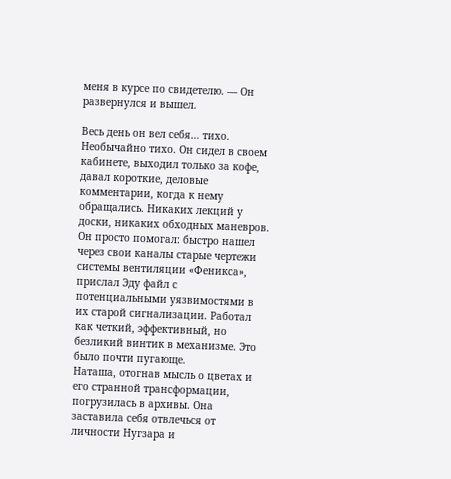меня в курсе по свидетелю. — Он развернулся и вышел.

Весь день он вел себя… тихо. Необычайно тихо. Он сидел в своем кабинете, выходил только за кофе, давал короткие, деловые комментарии, когда к нему обращались. Никаких лекций у доски, никаких обходных маневров. Он просто помогал: быстро нашел через свои каналы старые чертежи системы вентиляции «Феникса», прислал Эду файл с потенциальными уязвимостями в их старой сигнализации. Работал как четкий, эффективный, но безликий винтик в механизме. Это было почти пугающе.
Наташа, отогнав мысль о цветах и его странной трансформации, погрузилась в архивы. Она заставила себя отвлечься от личности Нугзара и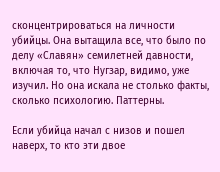сконцентрироваться на личности убийцы. Она вытащила все, что было по делу «Славян» семилетней давности, включая то, что Нугзар, видимо, уже изучил. Но она искала не столько факты, сколько психологию. Паттерны.

Если убийца начал с низов и пошел наверх, то кто эти двое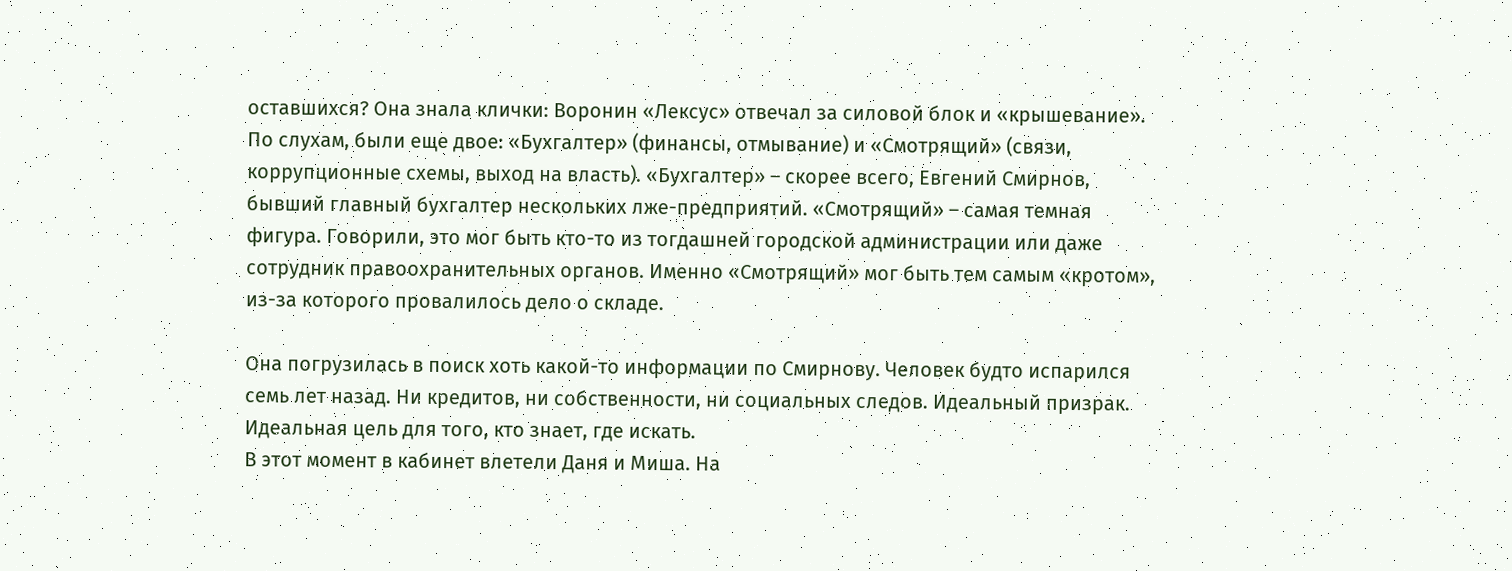оставшихся? Она знала клички: Воронин «Лексус» отвечал за силовой блок и «крышевание». По слухам, были еще двое: «Бухгалтер» (финансы, отмывание) и «Смотрящий» (связи, коррупционные схемы, выход на власть). «Бухгалтер» – скорее всего, Евгений Смирнов, бывший главный бухгалтер нескольких лже-предприятий. «Смотрящий» – самая темная фигура. Говорили, это мог быть кто-то из тогдашней городской администрации или даже сотрудник правоохранительных органов. Именно «Смотрящий» мог быть тем самым «кротом», из-за которого провалилось дело о складе.

Она погрузилась в поиск хоть какой-то информации по Смирнову. Человек будто испарился семь лет назад. Ни кредитов, ни собственности, ни социальных следов. Идеальный призрак. Идеальная цель для того, кто знает, где искать.
В этот момент в кабинет влетели Даня и Миша. На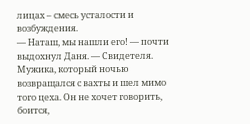лицах – смесь усталости и возбуждения.
— Наташ, мы нашли его! — почти выдохнул Даня. — Свидетеля. Мужика, который ночью возвращался с вахты и шел мимо того цеха. Он не хочет говорить, боится,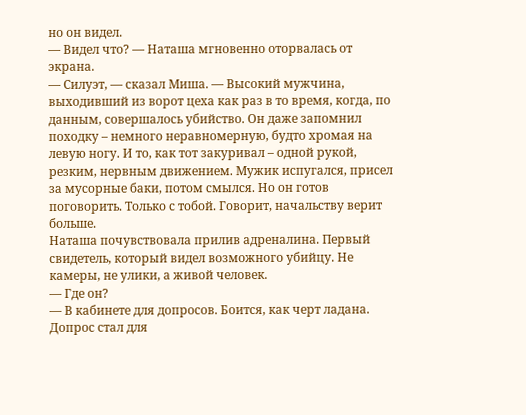но он видел.
— Видел что? — Наташа мгновенно оторвалась от экрана.
— Силуэт, — сказал Миша. — Высокий мужчина, выходивший из ворот цеха как раз в то время, когда, по данным, совершалось убийство. Он даже запомнил походку – немного неравномерную, будто хромая на левую ногу. И то, как тот закуривал – одной рукой, резким, нервным движением. Мужик испугался, присел за мусорные баки, потом смылся. Но он готов поговорить. Только с тобой. Говорит, начальству верит больше.
Наташа почувствовала прилив адреналина. Первый свидетель, который видел возможного убийцу. Не камеры, не улики, а живой человек.
— Где он?
— В кабинете для допросов. Боится, как черт ладана.
Допрос стал для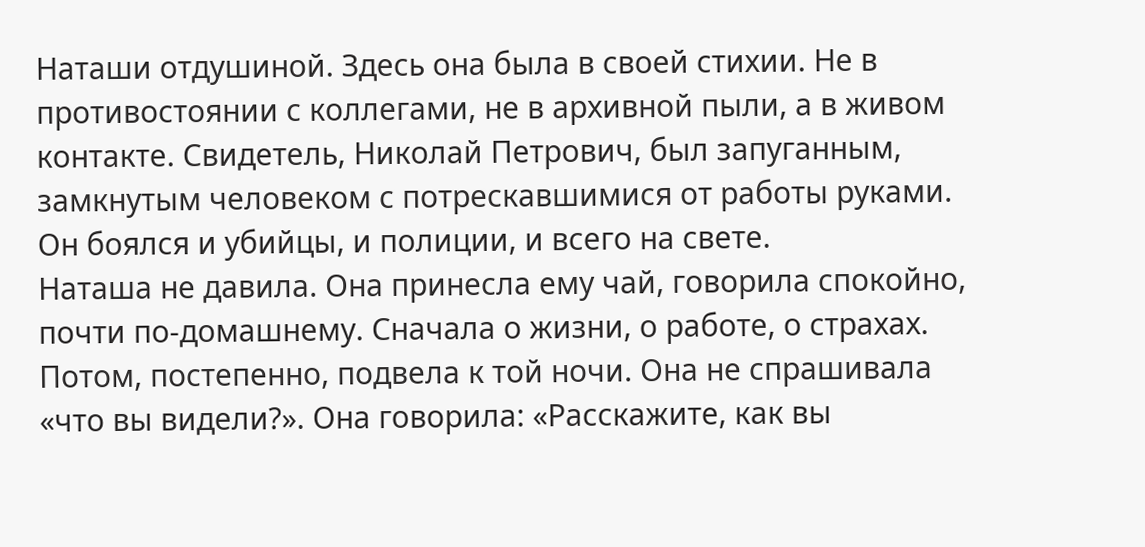Наташи отдушиной. Здесь она была в своей стихии. Не в противостоянии с коллегами, не в архивной пыли, а в живом контакте. Свидетель, Николай Петрович, был запуганным, замкнутым человеком с потрескавшимися от работы руками. Он боялся и убийцы, и полиции, и всего на свете.
Наташа не давила. Она принесла ему чай, говорила спокойно, почти по-домашнему. Сначала о жизни, о работе, о страхах. Потом, постепенно, подвела к той ночи. Она не спрашивала «что вы видели?». Она говорила: «Расскажите, как вы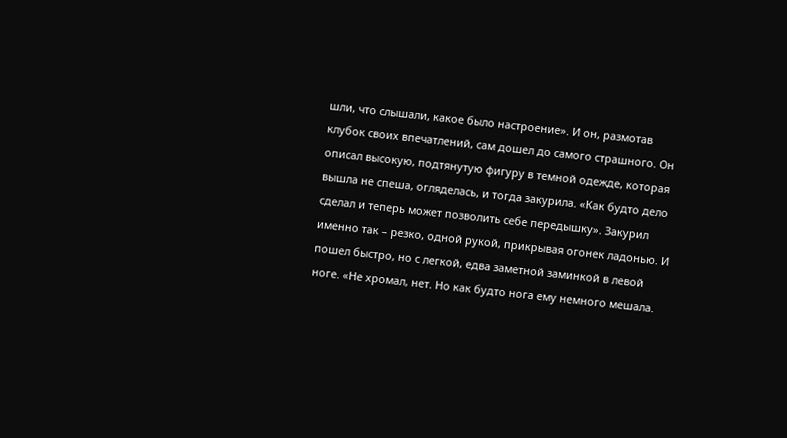шли, что слышали, какое было настроение». И он, размотав клубок своих впечатлений, сам дошел до самого страшного. Он описал высокую, подтянутую фигуру в темной одежде, которая вышла не спеша, огляделась, и тогда закурила. «Как будто дело сделал и теперь может позволить себе передышку». Закурил именно так – резко, одной рукой, прикрывая огонек ладонью. И пошел быстро, но с легкой, едва заметной заминкой в левой ноге. «Не хромал, нет. Но как будто нога ему немного мешала.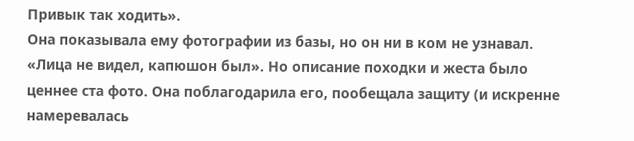Привык так ходить».
Она показывала ему фотографии из базы, но он ни в ком не узнавал. «Лица не видел, капюшон был». Но описание походки и жеста было ценнее ста фото. Она поблагодарила его, пообещала защиту (и искренне намеревалась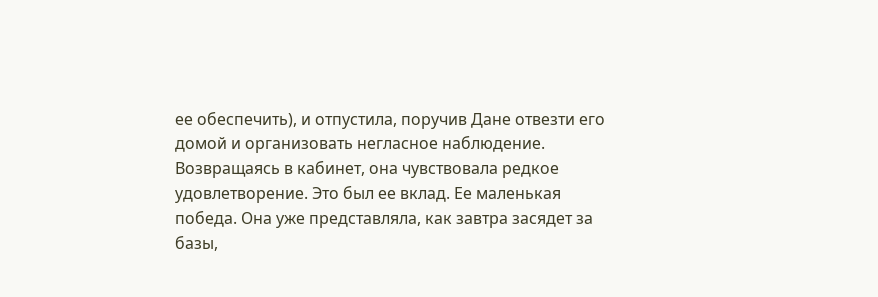ее обеспечить), и отпустила, поручив Дане отвезти его домой и организовать негласное наблюдение.
Возвращаясь в кабинет, она чувствовала редкое удовлетворение. Это был ее вклад. Ее маленькая победа. Она уже представляла, как завтра засядет за базы,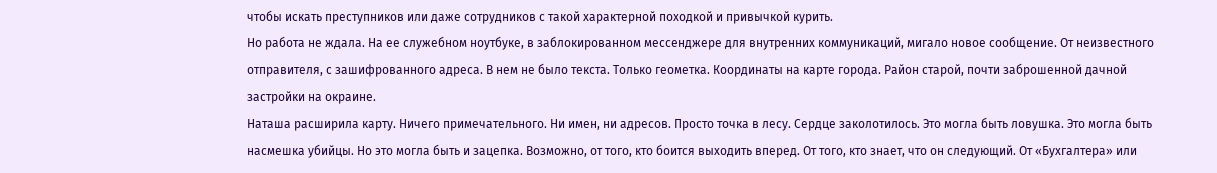чтобы искать преступников или даже сотрудников с такой характерной походкой и привычкой курить.
Но работа не ждала. На ее служебном ноутбуке, в заблокированном мессенджере для внутренних коммуникаций, мигало новое сообщение. От неизвестного отправителя, с зашифрованного адреса. В нем не было текста. Только геометка. Координаты на карте города. Район старой, почти заброшенной дачной застройки на окраине.
Наташа расширила карту. Ничего примечательного. Ни имен, ни адресов. Просто точка в лесу. Сердце заколотилось. Это могла быть ловушка. Это могла быть насмешка убийцы. Но это могла быть и зацепка. Возможно, от того, кто боится выходить вперед. От того, кто знает, что он следующий. От «Бухгалтера» или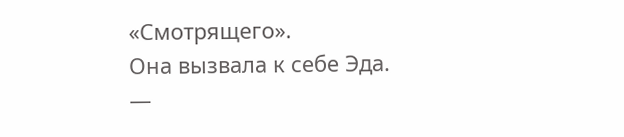«Смотрящего».
Она вызвала к себе Эда.
—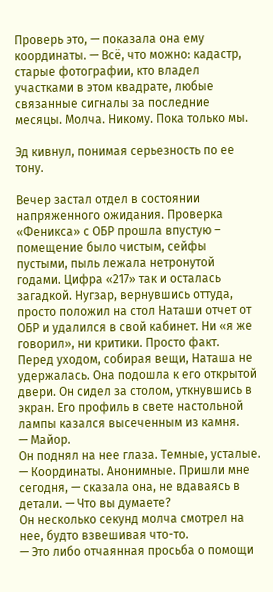Проверь это, — показала она ему координаты. — Всё, что можно: кадастр, старые фотографии, кто владел участками в этом квадрате, любые связанные сигналы за последние месяцы. Молча. Никому. Пока только мы.

Эд кивнул, понимая серьезность по ее тону.

Вечер застал отдел в состоянии напряженного ожидания. Проверка «Феникса» с ОБР прошла впустую – помещение было чистым, сейфы пустыми, пыль лежала нетронутой годами. Цифра «217» так и осталась загадкой. Нугзар, вернувшись оттуда, просто положил на стол Наташи отчет от ОБР и удалился в свой кабинет. Ни «я же говорил», ни критики. Просто факт.
Перед уходом, собирая вещи, Наташа не удержалась. Она подошла к его открытой двери. Он сидел за столом, уткнувшись в экран. Его профиль в свете настольной лампы казался высеченным из камня.
— Майор.
Он поднял на нее глаза. Темные, усталые.
— Координаты. Анонимные. Пришли мне сегодня, — сказала она, не вдаваясь в детали. — Что вы думаете?
Он несколько секунд молча смотрел на нее, будто взвешивая что-то.
— Это либо отчаянная просьба о помощи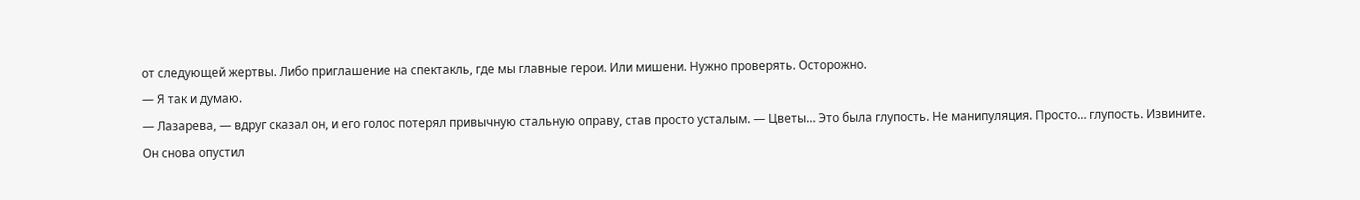от следующей жертвы. Либо приглашение на спектакль, где мы главные герои. Или мишени. Нужно проверять. Осторожно.
— Я так и думаю.
— Лазарева, — вдруг сказал он, и его голос потерял привычную стальную оправу, став просто усталым. — Цветы… Это была глупость. Не манипуляция. Просто… глупость. Извините.
Он снова опустил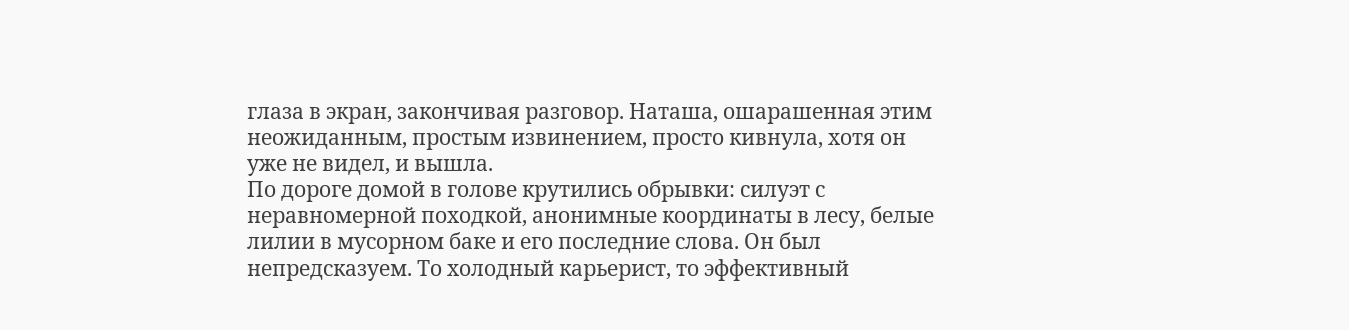глаза в экран, закончивая разговор. Наташа, ошарашенная этим неожиданным, простым извинением, просто кивнула, хотя он уже не видел, и вышла.
По дороге домой в голове крутились обрывки: силуэт с неравномерной походкой, анонимные координаты в лесу, белые лилии в мусорном баке и его последние слова. Он был непредсказуем. То холодный карьерист, то эффективный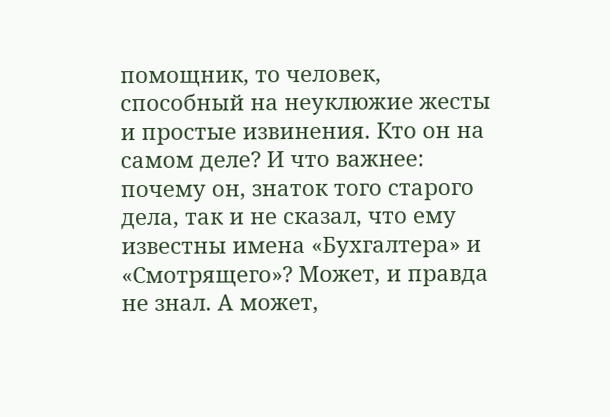помощник, то человек, способный на неуклюжие жесты и простые извинения. Кто он на самом деле? И что важнее: почему он, знаток того старого дела, так и не сказал, что ему известны имена «Бухгалтера» и «Смотрящего»? Может, и правда не знал. А может,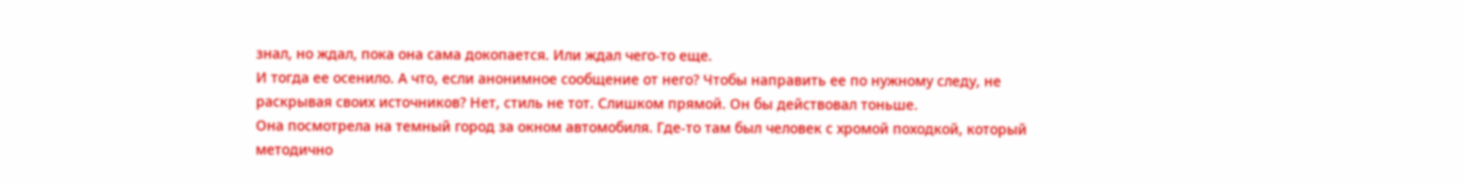знал, но ждал, пока она сама докопается. Или ждал чего-то еще.
И тогда ее осенило. А что, если анонимное сообщение от него? Чтобы направить ее по нужному следу, не раскрывая своих источников? Нет, стиль не тот. Слишком прямой. Он бы действовал тоньше.
Она посмотрела на темный город за окном автомобиля. Где-то там был человек с хромой походкой, который методично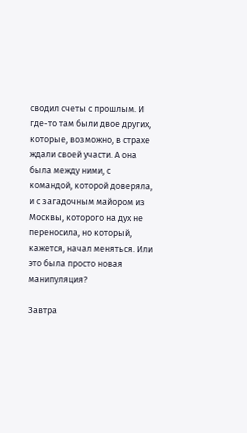сводил счеты с прошлым. И где-то там были двое других, которые, возможно, в страхе ждали своей участи. А она была между ними, с командой, которой доверяла, и с загадочным майором из Москвы, которого на дух не переносила, но который, кажется, начал меняться. Или это была просто новая манипуляция?

Завтра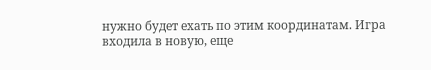нужно будет ехать по этим координатам. Игра входила в новую, еще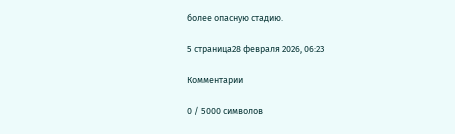более опасную стадию.

5 страница28 февраля 2026, 06:23

Комментарии

0 / 5000 символов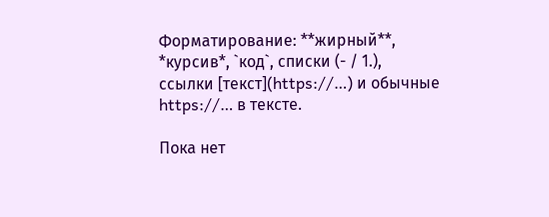Форматирование: **жирный**, *курсив*, `код`, списки (- / 1.), ссылки [текст](https://…) и обычные https://… в тексте.

Пока нет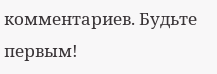комментариев. Будьте первым!